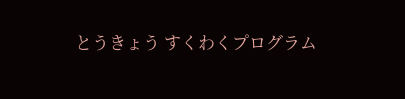とうきょう すくわくプログラム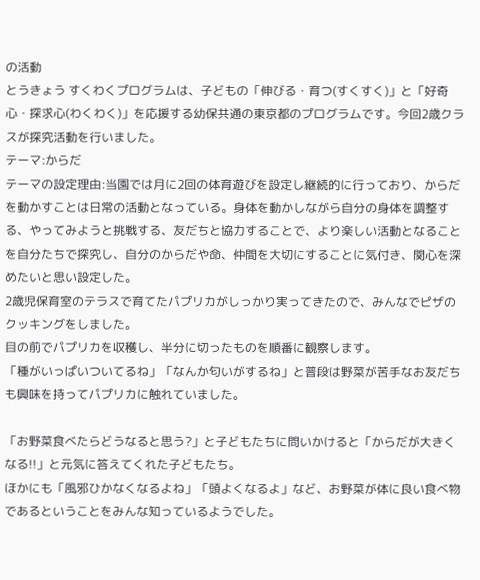の活動
とうきょう すくわくプログラムは、子どもの「伸びる・育つ(すくすく)」と「好奇心・探求心(わくわく)」を応援する幼保共通の東京都のプログラムです。今回2歳クラスが探究活動を行いました。
テーマ:からだ
テーマの設定理由:当園では月に2回の体育遊びを設定し継続的に行っており、からだを動かすことは日常の活動となっている。身体を動かしながら自分の身体を調整する、やってみようと挑戦する、友だちと協力することで、より楽しい活動となることを自分たちで探究し、自分のからだや命、仲間を大切にすることに気付き、関心を深めたいと思い設定した。
2歳児保育室のテラスで育てたパプリカがしっかり実ってきたので、みんなでピザのクッキングをしました。
目の前でパプリカを収穫し、半分に切ったものを順番に観察します。
「種がいっぱいついてるね」「なんか匂いがするね」と普段は野菜が苦手なお友だちも興味を持ってパプリカに触れていました。

「お野菜食べたらどうなると思う?」と子どもたちに問いかけると「からだが大きくなる!!」と元気に答えてくれた子どもたち。
ほかにも「風邪ひかなくなるよね」「頭よくなるよ」など、お野菜が体に良い食べ物であるということをみんな知っているようでした。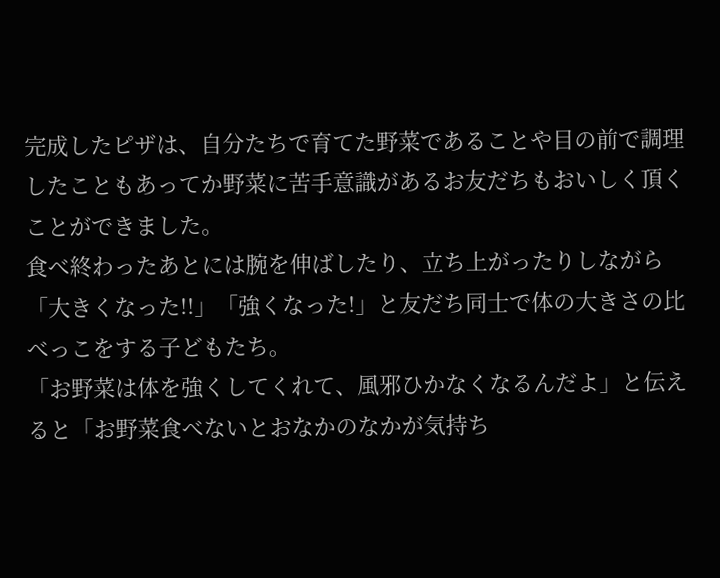完成したピザは、自分たちで育てた野菜であることや目の前で調理したこともあってか野菜に苦手意識があるお友だちもおいしく頂くことができました。
食べ終わったあとには腕を伸ばしたり、立ち上がったりしながら「大きくなった!!」「強くなった!」と友だち同士で体の大きさの比べっこをする子どもたち。
「お野菜は体を強くしてくれて、風邪ひかなくなるんだよ」と伝えると「お野菜食べないとおなかのなかが気持ち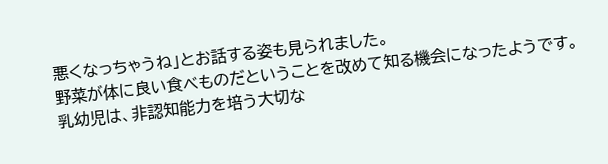悪くなっちゃうね」とお話する姿も見られました。
野菜が体に良い食べものだということを改めて知る機会になったようです。
乳幼児は、非認知能力を培う大切な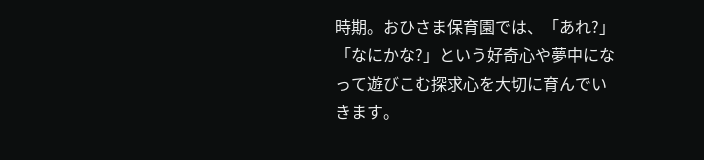時期。おひさま保育園では、「あれ?」「なにかな?」という好奇心や夢中になって遊びこむ探求心を大切に育んでいきます。